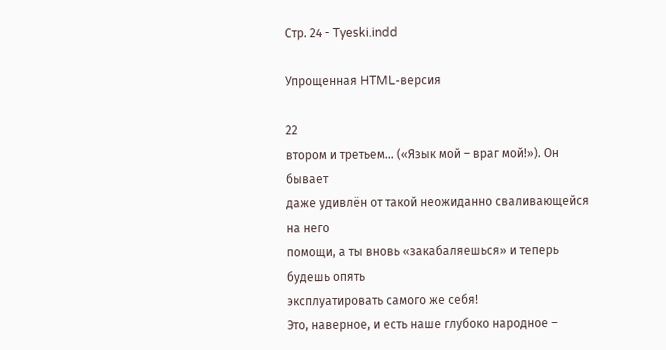Стр. 24 - Tyeski.indd

Упрощенная HTML-версия

22
втором и третьем… («Язык мой – враг мой!»). Он бывает
даже удивлён от такой неожиданно сваливающейся на него
помощи, а ты вновь «закабаляешься» и теперь будешь опять
эксплуатировать самого же себя!
Это, наверное, и есть наше глубоко народное –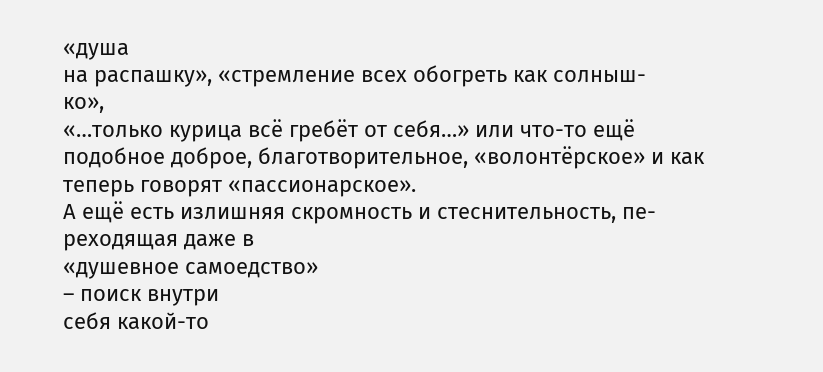«душа
на распашку», «стремление всех обогреть как солныш-
ко»,
«…только курица всё гребёт от себя…» или что-то ещё
подобное доброе, благотворительное, «волонтёрское» и как
теперь говорят «пассионарское».
А ещё есть излишняя скромность и стеснительность, пе-
реходящая даже в
«душевное самоедство»
– поиск внутри
себя какой-то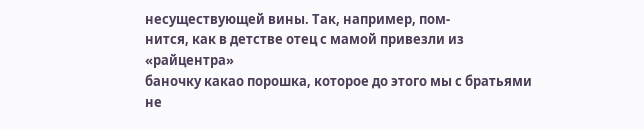несуществующей вины. Так, например, пом-
нится, как в детстве отец с мамой привезли из «райцентра»
баночку какао порошка, которое до этого мы с братьями
не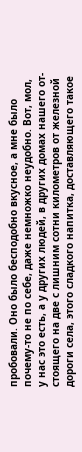пробовали. Оно было бесподобно вкусное, а мне было
почему-то не по себе, даже немножко неудобно. Вот, мол,
у нас это есть, а у других людей, в других домах нашего от-
стоящего на две с лишним сотни километров от железной
дороги села, этого сладкого напитка, доставляющего такое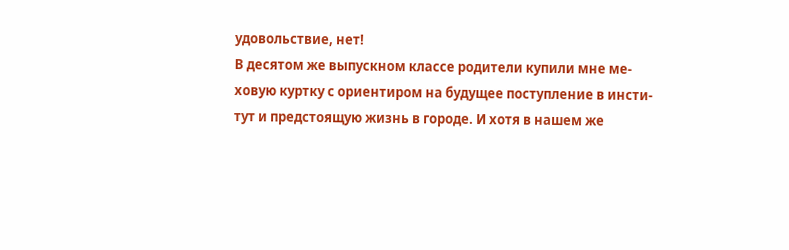удовольствие, нет!
В десятом же выпускном классе родители купили мне ме-
ховую куртку с ориентиром на будущее поступление в инсти-
тут и предстоящую жизнь в городе. И хотя в нашем же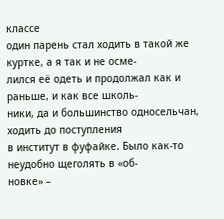классе
один парень стал ходить в такой же куртке, а я так и не осме-
лился её одеть и продолжал как и раньше, и как все школь-
ники, да и большинство односельчан, ходить до поступления
в институт в фуфайке. Было как-то неудобно щеголять в «об-
новке» –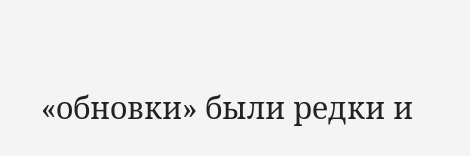«обновки» были редки и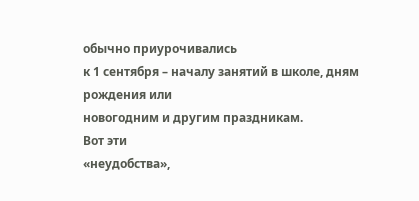обычно приурочивались
к 1 сентября – началу занятий в школе, дням рождения или
новогодним и другим праздникам.
Вот эти
«неудобства»,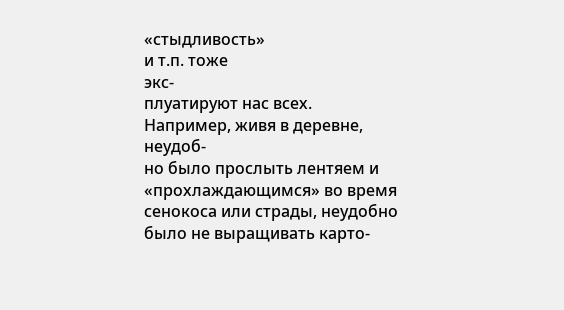«стыдливость»
и т.п. тоже
экс-
плуатируют нас всех.
Например, живя в деревне, неудоб-
но было прослыть лентяем и «прохлаждающимся» во время
сенокоса или страды, неудобно было не выращивать карто-